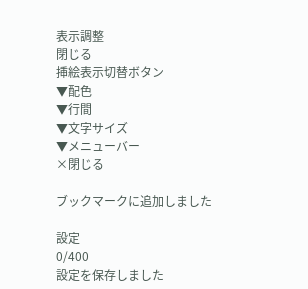表示調整
閉じる
挿絵表示切替ボタン
▼配色
▼行間
▼文字サイズ
▼メニューバー
×閉じる

ブックマークに追加しました

設定
0/400
設定を保存しました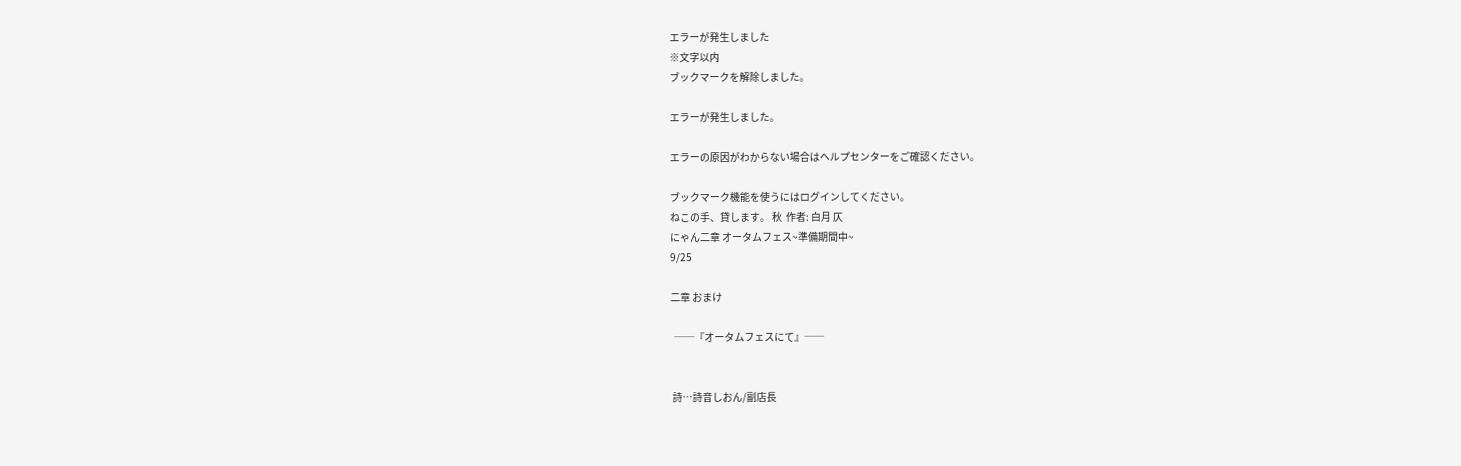エラーが発生しました
※文字以内
ブックマークを解除しました。

エラーが発生しました。

エラーの原因がわからない場合はヘルプセンターをご確認ください。

ブックマーク機能を使うにはログインしてください。
ねこの手、貸します。 秋  作者: 白月 仄
にゃん二章 オータムフェス~準備期間中~
9/25

二章 おまけ

  ──『オータムフェスにて』──


 詩…詩音しおん/副店長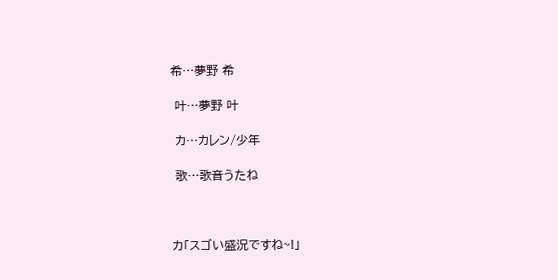希…夢野 希

 叶…夢野 叶

 カ…カレン/少年

 歌…歌音うたね



カ「スゴい盛況ですね~!」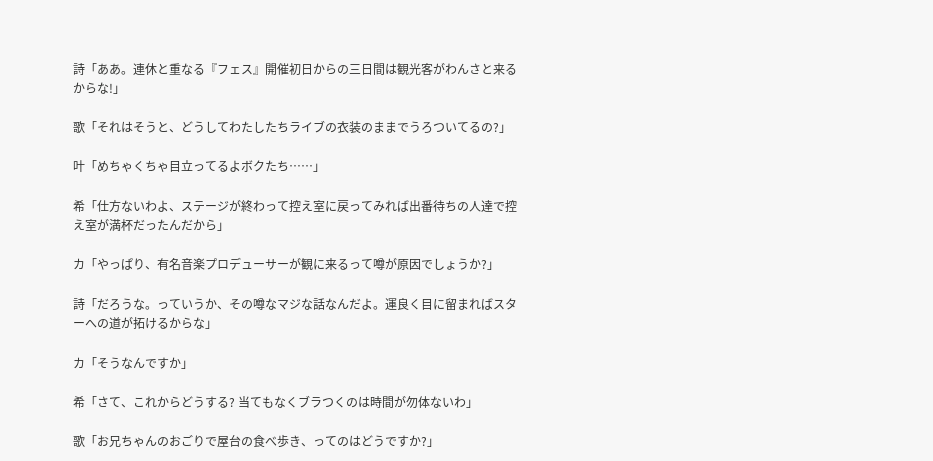詩「ああ。連休と重なる『フェス』開催初日からの三日間は観光客がわんさと来るからな!」

歌「それはそうと、どうしてわたしたちライブの衣装のままでうろついてるの?」

叶「めちゃくちゃ目立ってるよボクたち……」

希「仕方ないわよ、ステージが終わって控え室に戻ってみれば出番待ちの人達で控え室が満杯だったんだから」

カ「やっぱり、有名音楽プロデューサーが観に来るって噂が原因でしょうか?」

詩「だろうな。っていうか、その噂なマジな話なんだよ。運良く目に留まればスターへの道が拓けるからな」

カ「そうなんですか」

希「さて、これからどうする? 当てもなくブラつくのは時間が勿体ないわ」

歌「お兄ちゃんのおごりで屋台の食べ歩き、ってのはどうですか?」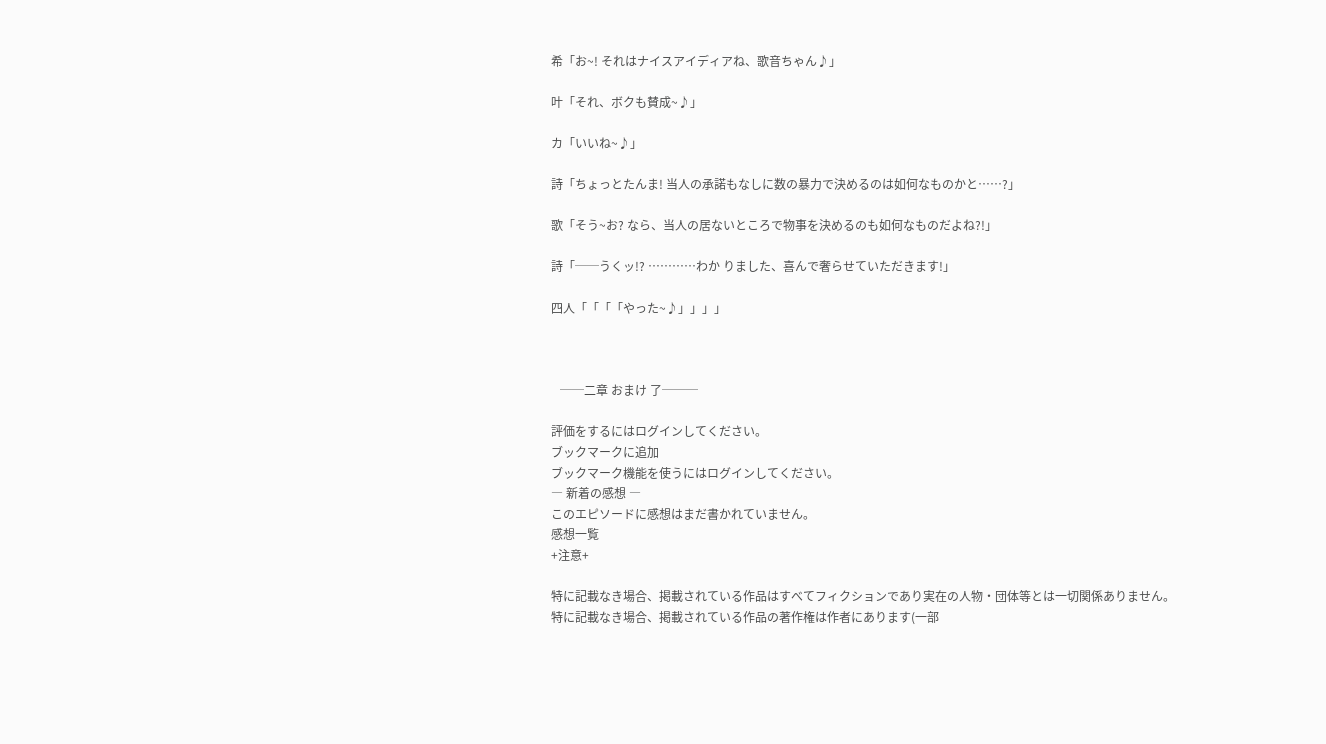希「お~! それはナイスアイディアね、歌音ちゃん♪」

叶「それ、ボクも賛成~♪」

カ「いいね~♪」

詩「ちょっとたんま! 当人の承諾もなしに数の暴力で決めるのは如何なものかと……?」

歌「そう~お? なら、当人の居ないところで物事を決めるのも如何なものだよね?!」

詩「──うくッ!? …………わか りました、喜んで奢らせていただきます!」

四人「「「「やった~♪」」」」



   ──二章 おまけ 了───

評価をするにはログインしてください。
ブックマークに追加
ブックマーク機能を使うにはログインしてください。
― 新着の感想 ―
このエピソードに感想はまだ書かれていません。
感想一覧
+注意+

特に記載なき場合、掲載されている作品はすべてフィクションであり実在の人物・団体等とは一切関係ありません。
特に記載なき場合、掲載されている作品の著作権は作者にあります(一部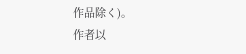作品除く)。
作者以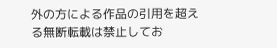外の方による作品の引用を超える無断転載は禁止してお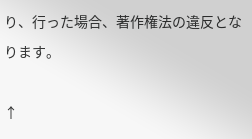り、行った場合、著作権法の違反となります。

↑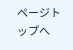ページトップへ